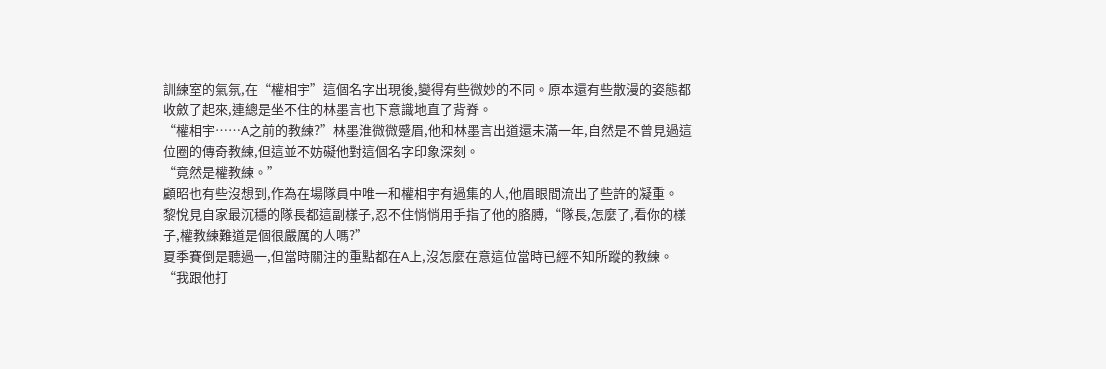訓練室的氣氛,在“權相宇”這個名字出現後,變得有些微妙的不同。原本還有些散漫的姿態都收斂了起來,連總是坐不住的林墨言也下意識地直了背脊。
“權相宇……A之前的教練?”林墨淮微微蹙眉,他和林墨言出道還未滿一年,自然是不曾見過這位圈的傳奇教練,但這並不妨礙他對這個名字印象深刻。
“竟然是權教練。”
顧昭也有些沒想到,作為在場隊員中唯一和權相宇有過集的人,他眉眼間流出了些許的凝重。
黎悅見自家最沉穩的隊長都這副樣子,忍不住悄悄用手指了他的胳膊,“隊長,怎麼了,看你的樣子,權教練難道是個很嚴厲的人嗎?”
夏季賽倒是聽過一,但當時關注的重點都在A上,沒怎麼在意這位當時已經不知所蹤的教練。
“我跟他打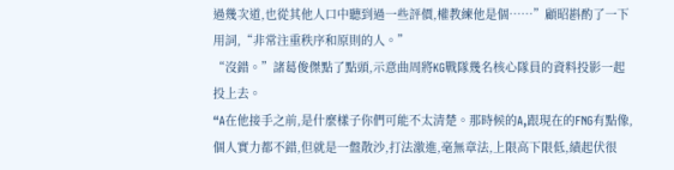過幾次道,也從其他人口中聽到過一些評價,權教練他是個……”顧昭斟酌了一下用詞,“非常注重秩序和原則的人。”
“沒錯。”諸葛俊傑點了點頭,示意曲周將KG戰隊幾名核心隊員的資料投影一起投上去。
“A在他接手之前,是什麼樣子你們可能不太清楚。那時候的A,跟現在的FNG有點像,個人實力都不錯,但就是一盤散沙,打法激進,毫無章法,上限高下限低,績起伏很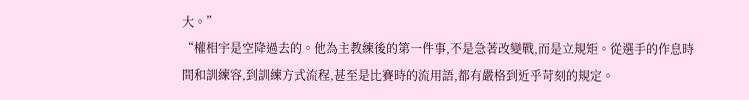大。”
“權相宇是空降過去的。他為主教練後的第一件事,不是急著改變戰,而是立規矩。從選手的作息時間和訓練容,到訓練方式流程,甚至是比賽時的流用語,都有嚴格到近乎苛刻的規定。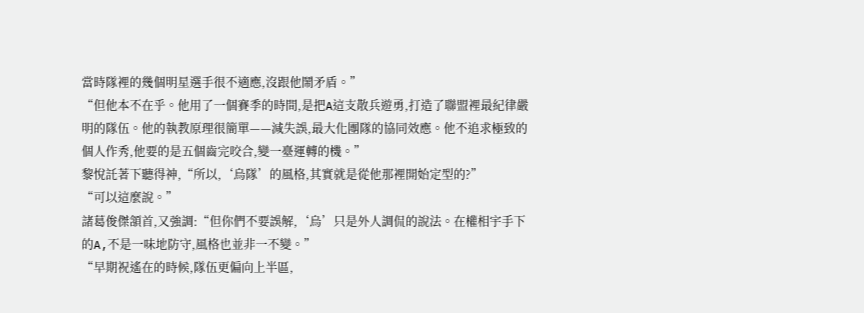當時隊裡的幾個明星選手很不適應,沒跟他鬧矛盾。”
“但他本不在乎。他用了一個賽季的時間,是把A這支散兵遊勇,打造了聯盟裡最紀律嚴明的隊伍。他的執教原理很簡單——減失誤,最大化團隊的協同效應。他不追求極致的個人作秀,他要的是五個齒完咬合,變一臺運轉的機。”
黎悅託著下聽得神,“所以,‘烏隊’的風格,其實就是從他那裡開始定型的?”
“可以這麼說。”
諸葛俊傑頷首,又強調:“但你們不要誤解,‘烏’只是外人調侃的說法。在權相宇手下的A,不是一味地防守,風格也並非一不變。”
“早期祝遙在的時候,隊伍更偏向上半區,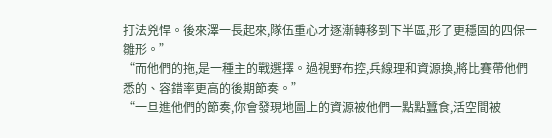打法兇悍。後來澤一長起來,隊伍重心才逐漸轉移到下半區,形了更穩固的四保一雛形。”
“而他們的拖,是一種主的戰選擇。過視野布控,兵線理和資源換,將比賽帶他們悉的、容錯率更高的後期節奏。”
“一旦進他們的節奏,你會發現地圖上的資源被他們一點點蠶食,活空間被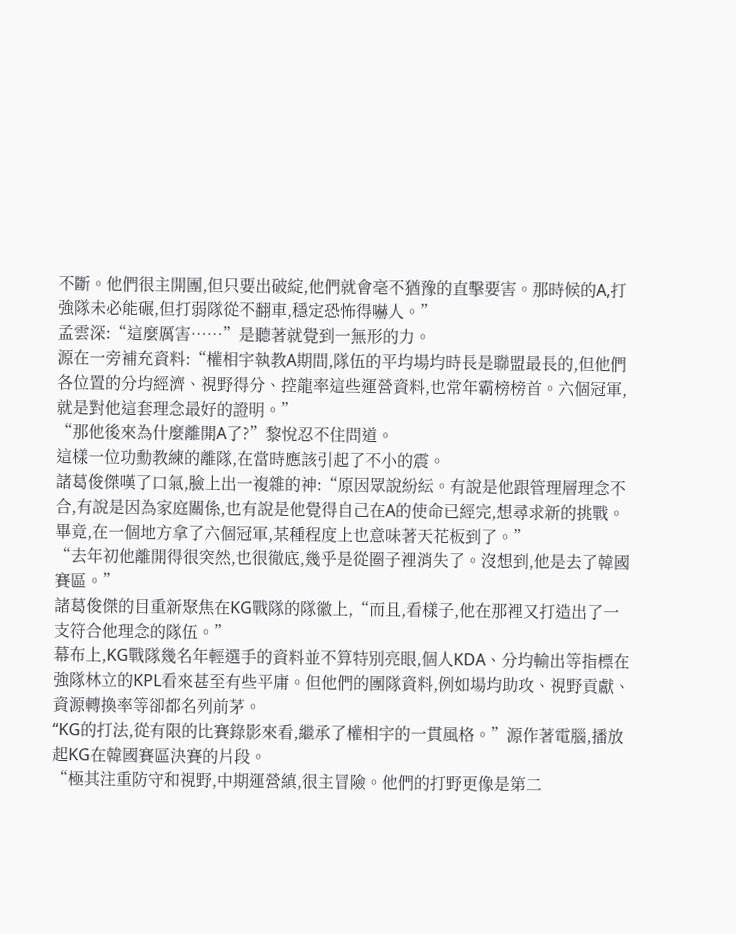不斷。他們很主開團,但只要出破綻,他們就會毫不猶豫的直擊要害。那時候的A,打強隊未必能碾,但打弱隊從不翻車,穩定恐怖得嚇人。”
孟雲深:“這麼厲害……”是聽著就覺到一無形的力。
源在一旁補充資料:“權相宇執教A期間,隊伍的平均場均時長是聯盟最長的,但他們各位置的分均經濟、視野得分、控龍率這些運營資料,也常年霸榜榜首。六個冠軍,就是對他這套理念最好的證明。”
“那他後來為什麼離開A了?”黎悅忍不住問道。
這樣一位功勳教練的離隊,在當時應該引起了不小的震。
諸葛俊傑嘆了口氣,臉上出一複雜的神:“原因眾說紛紜。有說是他跟管理層理念不合,有說是因為家庭關係,也有說是他覺得自己在A的使命已經完,想尋求新的挑戰。畢竟,在一個地方拿了六個冠軍,某種程度上也意味著天花板到了。”
“去年初他離開得很突然,也很徹底,幾乎是從圈子裡消失了。沒想到,他是去了韓國賽區。”
諸葛俊傑的目重新聚焦在KG戰隊的隊徽上,“而且,看樣子,他在那裡又打造出了一支符合他理念的隊伍。”
幕布上,KG戰隊幾名年輕選手的資料並不算特別亮眼,個人KDA、分均輸出等指標在強隊林立的KPL看來甚至有些平庸。但他們的團隊資料,例如場均助攻、視野貢獻、資源轉換率等卻都名列前茅。
“KG的打法,從有限的比賽錄影來看,繼承了權相宇的一貫風格。”源作著電腦,播放起KG在韓國賽區決賽的片段。
“極其注重防守和視野,中期運營縝,很主冒險。他們的打野更像是第二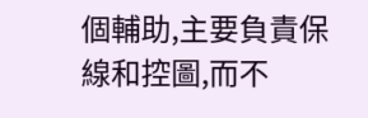個輔助,主要負責保線和控圖,而不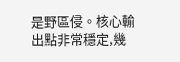是野區侵。核心輸出點非常穩定,幾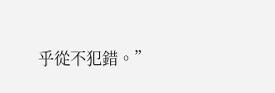乎從不犯錯。”